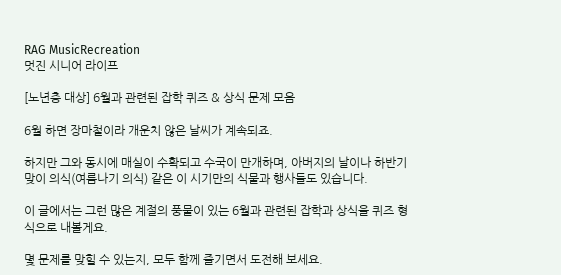RAG MusicRecreation
멋진 시니어 라이프

[노년층 대상] 6월과 관련된 잡학 퀴즈 & 상식 문제 모음

6월 하면 장마철이라 개운치 않은 날씨가 계속되죠.

하지만 그와 동시에 매실이 수확되고 수국이 만개하며, 아버지의 날이나 하반기 맞이 의식(여름나기 의식) 같은 이 시기만의 식물과 행사들도 있습니다.

이 글에서는 그런 많은 계절의 풍물이 있는 6월과 관련된 잡학과 상식을 퀴즈 형식으로 내볼게요.

몇 문제를 맞힐 수 있는지, 모두 함께 즐기면서 도전해 보세요.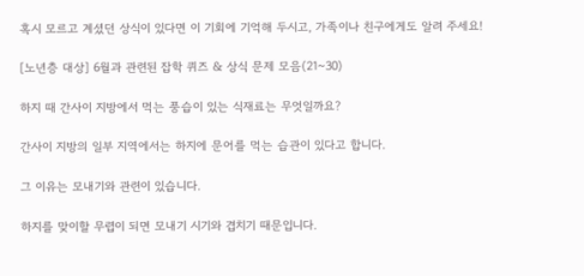혹시 모르고 계셨던 상식이 있다면 이 기회에 기억해 두시고, 가족이나 친구에게도 알려 주세요!

[노년층 대상] 6월과 관련된 잡학 퀴즈 & 상식 문제 모음(21~30)

하지 때 간사이 지방에서 먹는 풍습이 있는 식재료는 무엇일까요?

간사이 지방의 일부 지역에서는 하지에 문어를 먹는 습관이 있다고 합니다.

그 이유는 모내기와 관련이 있습니다.

하지를 맞이할 무렵이 되면 모내기 시기와 겹치기 때문입니다.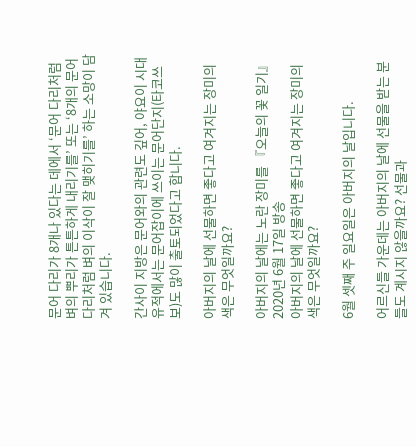문어 다리가 8개나 있다는 데에서 ‘문어 다리처럼 벼의 뿌리가 튼튼하게 내리기를’ 또는 ‘8개의 문어 다리처럼 벼의 이삭이 잘 맺히기를’ 하는 소망이 담겨 있습니다.

간사이 지방은 문어와의 관련도 깊어, 야요이 시대 유적에서는 문어잡이에 쓰이는 문어단지(타코쓰보)도 많이 출토되었다고 합니다.

아버지의 날에 선물하면 좋다고 여겨지는 장미의 색은 무엇일까요?

아버지의 날에는 노란 장미를 『오늘의 꽃 일기』 2020년 6월 17일 방송
아버지의 날에 선물하면 좋다고 여겨지는 장미의 색은 무엇일까요?

6월 셋째 주 일요일은 아버지의 날입니다.

어르신들 가운데는 아버지의 날에 선물을 받는 분들도 계시지 않을까요? 선물과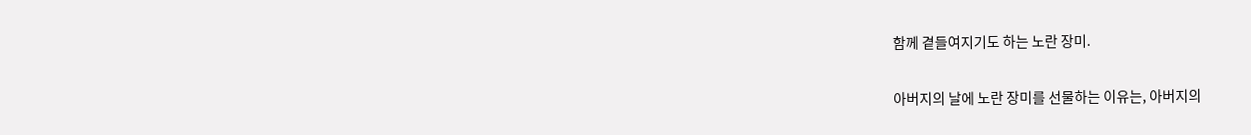함께 곁들여지기도 하는 노란 장미.

아버지의 날에 노란 장미를 선물하는 이유는, 아버지의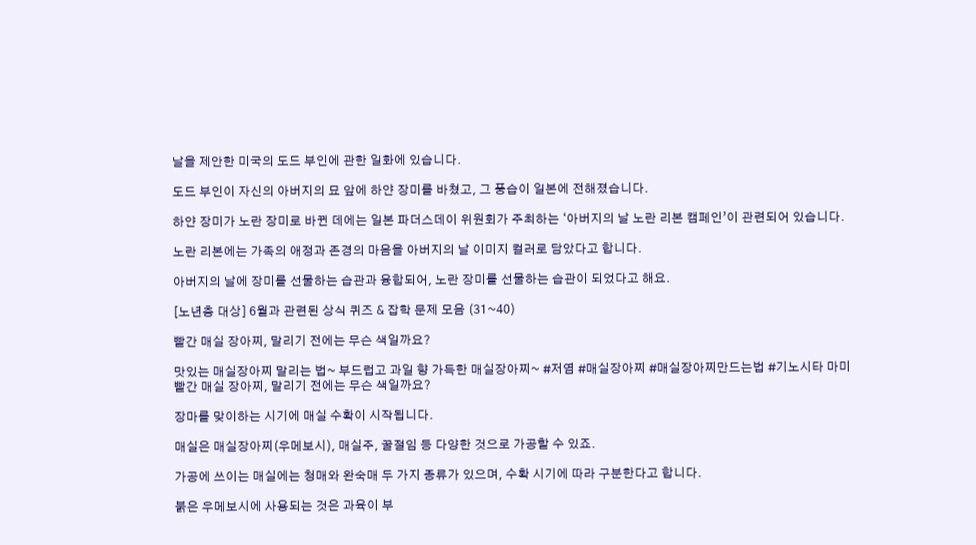날을 제안한 미국의 도드 부인에 관한 일화에 있습니다.

도드 부인이 자신의 아버지의 묘 앞에 하얀 장미를 바쳤고, 그 풍습이 일본에 전해졌습니다.

하얀 장미가 노란 장미로 바뀐 데에는 일본 파더스데이 위원회가 주최하는 ‘아버지의 날 노란 리본 캠페인’이 관련되어 있습니다.

노란 리본에는 가족의 애정과 존경의 마음을 아버지의 날 이미지 컬러로 담았다고 합니다.

아버지의 날에 장미를 선물하는 습관과 융합되어, 노란 장미를 선물하는 습관이 되었다고 해요.

[노년층 대상] 6월과 관련된 상식 퀴즈 & 잡학 문제 모음 (31~40)

빨간 매실 장아찌, 말리기 전에는 무슨 색일까요?

맛있는 매실장아찌 말리는 법~ 부드럽고 과일 향 가득한 매실장아찌~ #저염 #매실장아찌 #매실장아찌만드는법 #기노시타 마미
빨간 매실 장아찌, 말리기 전에는 무슨 색일까요?

장마를 맞이하는 시기에 매실 수확이 시작됩니다.

매실은 매실장아찌(우메보시), 매실주, 꿀절임 등 다양한 것으로 가공할 수 있죠.

가공에 쓰이는 매실에는 청매와 완숙매 두 가지 종류가 있으며, 수확 시기에 따라 구분한다고 합니다.

붉은 우메보시에 사용되는 것은 과육이 부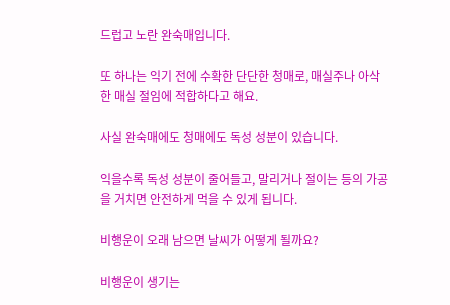드럽고 노란 완숙매입니다.

또 하나는 익기 전에 수확한 단단한 청매로, 매실주나 아삭한 매실 절임에 적합하다고 해요.

사실 완숙매에도 청매에도 독성 성분이 있습니다.

익을수록 독성 성분이 줄어들고, 말리거나 절이는 등의 가공을 거치면 안전하게 먹을 수 있게 됩니다.

비행운이 오래 남으면 날씨가 어떻게 될까요?

비행운이 생기는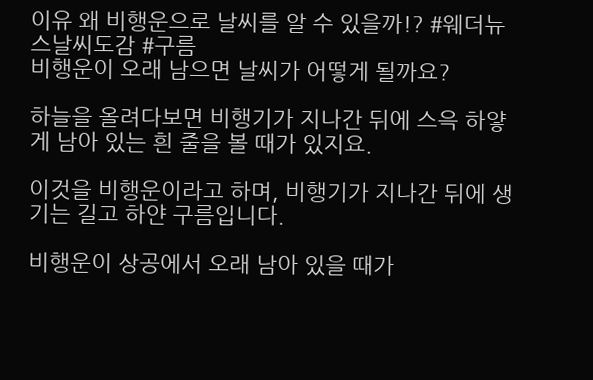이유 왜 비행운으로 날씨를 알 수 있을까!? #웨더뉴스날씨도감 #구름
비행운이 오래 남으면 날씨가 어떻게 될까요?

하늘을 올려다보면 비행기가 지나간 뒤에 스윽 하얗게 남아 있는 흰 줄을 볼 때가 있지요.

이것을 비행운이라고 하며, 비행기가 지나간 뒤에 생기는 길고 하얀 구름입니다.

비행운이 상공에서 오래 남아 있을 때가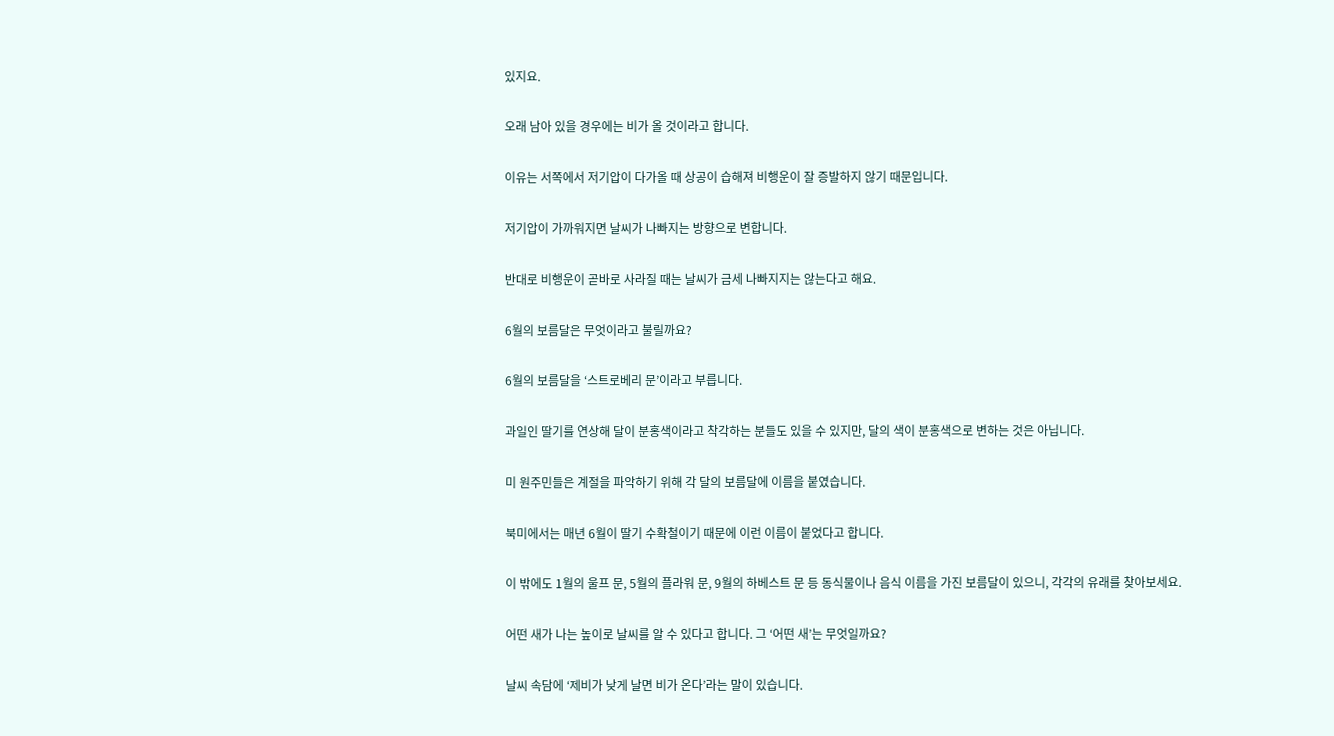있지요.

오래 남아 있을 경우에는 비가 올 것이라고 합니다.

이유는 서쪽에서 저기압이 다가올 때 상공이 습해져 비행운이 잘 증발하지 않기 때문입니다.

저기압이 가까워지면 날씨가 나빠지는 방향으로 변합니다.

반대로 비행운이 곧바로 사라질 때는 날씨가 금세 나빠지지는 않는다고 해요.

6월의 보름달은 무엇이라고 불릴까요?

6월의 보름달을 ‘스트로베리 문’이라고 부릅니다.

과일인 딸기를 연상해 달이 분홍색이라고 착각하는 분들도 있을 수 있지만, 달의 색이 분홍색으로 변하는 것은 아닙니다.

미 원주민들은 계절을 파악하기 위해 각 달의 보름달에 이름을 붙였습니다.

북미에서는 매년 6월이 딸기 수확철이기 때문에 이런 이름이 붙었다고 합니다.

이 밖에도 1월의 울프 문, 5월의 플라워 문, 9월의 하베스트 문 등 동식물이나 음식 이름을 가진 보름달이 있으니, 각각의 유래를 찾아보세요.

어떤 새가 나는 높이로 날씨를 알 수 있다고 합니다. 그 ‘어떤 새’는 무엇일까요?

날씨 속담에 ‘제비가 낮게 날면 비가 온다’라는 말이 있습니다.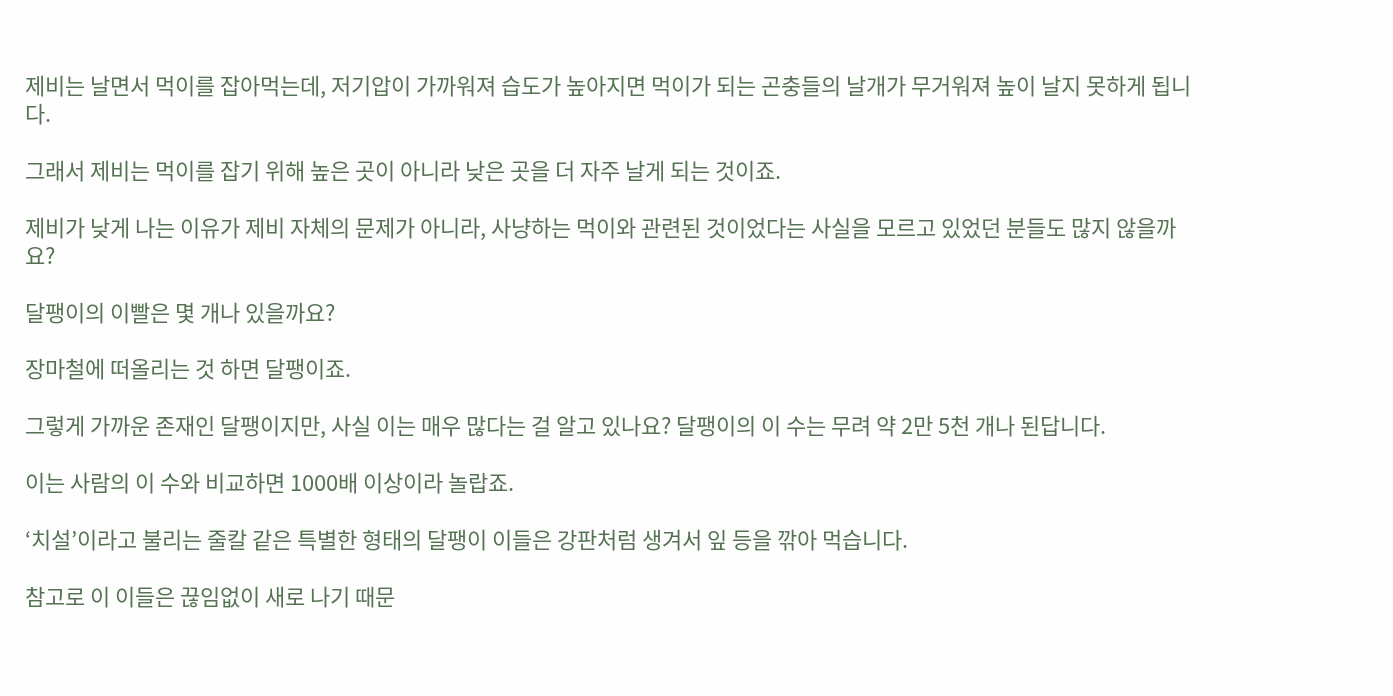제비는 날면서 먹이를 잡아먹는데, 저기압이 가까워져 습도가 높아지면 먹이가 되는 곤충들의 날개가 무거워져 높이 날지 못하게 됩니다.

그래서 제비는 먹이를 잡기 위해 높은 곳이 아니라 낮은 곳을 더 자주 날게 되는 것이죠.

제비가 낮게 나는 이유가 제비 자체의 문제가 아니라, 사냥하는 먹이와 관련된 것이었다는 사실을 모르고 있었던 분들도 많지 않을까요?

달팽이의 이빨은 몇 개나 있을까요?

장마철에 떠올리는 것 하면 달팽이죠.

그렇게 가까운 존재인 달팽이지만, 사실 이는 매우 많다는 걸 알고 있나요? 달팽이의 이 수는 무려 약 2만 5천 개나 된답니다.

이는 사람의 이 수와 비교하면 1000배 이상이라 놀랍죠.

‘치설’이라고 불리는 줄칼 같은 특별한 형태의 달팽이 이들은 강판처럼 생겨서 잎 등을 깎아 먹습니다.

참고로 이 이들은 끊임없이 새로 나기 때문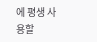에 평생 사용할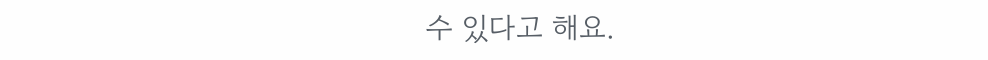수 있다고 해요.